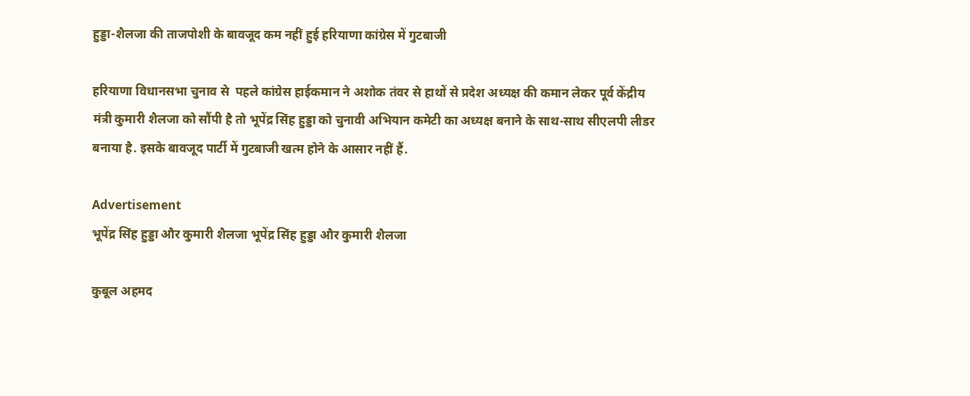हुड्डा-शैलजा की ताजपोशी के बावजूद कम नहीं हुई हरियाणा कांग्रेस में गुटबाजी

हरियाणा विधानसभा चुनाव से  पहले कांग्रेस हाईकमान ने अशोक तंवर से हाथों से प्रदेश अध्यक्ष की कमान लेकर पूर्व केंद्रीय मंत्री कुमारी शैलजा को सौंपी है तो भूपेंद्र सिंह हुड्डा को चुनावी अभियान कमेटी का अध्यक्ष बनाने के साथ-साथ सीएलपी लीडर बनाया है. इसके बावजूद पार्टी में गुटबाजी खत्म होने के आसार नहीं हैं.

Advertisement
भूपेंद्र सिंह हुड्डा और कुमारी शैलजा भूपेंद्र सिंह हुड्डा और कुमारी शैलजा

कुबूल अहमद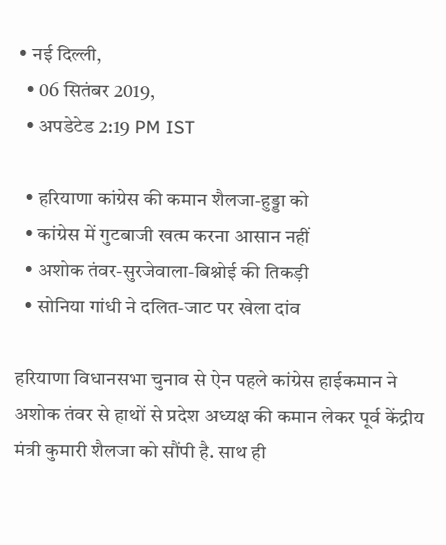• नई दिल्ली,
  • 06 सितंबर 2019,
  • अपडेटेड 2:19 PM IST

  • हरियाणा कांग्रेस की कमान शैलजा-हुड्डा को
  • कांग्रेस में गुटबाजी खत्म करना आसान नहीं
  • अशोक तंवर-सुरजेवाला-बिश्नोई की तिकड़ी
  • सोनिया गांधी ने दलित-जाट पर खेला दांव

हरियाणा विधानसभा चुनाव से ऐन पहले कांग्रेस हाईकमान ने अशोक तंवर से हाथों से प्रदेश अध्यक्ष की कमान लेकर पूर्व केंद्रीय मंत्री कुमारी शैलजा को सौंपी है. साथ ही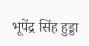भूपेंद्र सिंह हुड्डा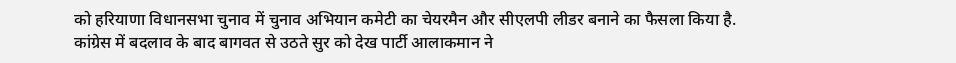को हरियाणा विधानसभा चुनाव में चुनाव अभियान कमेटी का चेयरमैन और सीएलपी लीडर बनाने का फैसला किया है. कांग्रेस में बदलाव के बाद बागवत से उठते सुर को देख पार्टी आलाकमान ने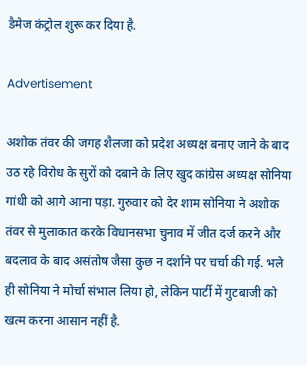डैमेज कंट्रोल शुरू कर दिया है.

Advertisement

अशोक तंवर की जगह शैलजा को प्रदेश अध्यक्ष बनाए जाने के बाद उठ रहे विरोध के सुरों को दबाने के लिए खुद कांग्रेस अध्यक्ष सोनिया गांधी को आगे आना पड़ा. गुरुवार को देर शाम सोनिया ने अशोक तंवर से मुलाकात करके विधानसभा चुनाव में जीत दर्ज करने और बदलाव के बाद असंतोष जैसा कुछ न दर्शाने पर चर्चा की गई. भले ही सोनिया ने मोर्चा संभाल लिया हो, लेकिन पार्टी में गुटबाजी को खत्म करना आसान नहीं है.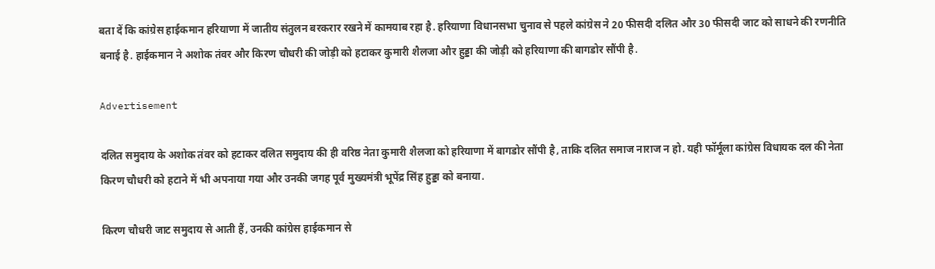बता दें कि कांग्रेस हाईकमान हरियाणा में जातीय संतुलन बरकरार रखने में कामयाब रहा है. हरियाणा विधानसभा चुनाव से पहले कांग्रेस ने 20 फीसदी दलित और 30 फीसदी जाट को साधने की रणनीति बनाई है. हाईकमान ने अशोक तंवर और किरण चौधरी की जोड़ी को हटाकर कुमारी शैलजा और हुड्डा की जोड़ी को हरियाणा की बागडोर सौंपी है.

Advertisement

दलित समुदाय के अशोक तंवर को हटाकर दलित समुदाय की ही वरिष्ठ नेता कुमारी शैलजा को हरियाणा में बागडोर सौंपी है, ताकि दलित समाज नाराज न हो. यही फॉर्मूला कांग्रेस विधायक दल की नेता किरण चौधरी को हटाने में भी अपनाया गया और उनकी जगह पूर्व मुख्यमंत्री भूपेंद्र सिंह हुड्डा को बनाया.

किरण चौधरी जाट समुदाय से आती हैं, उनकी कांग्रेस हाईकमान से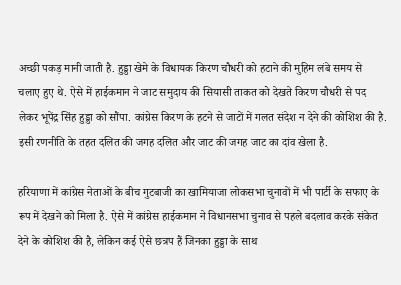अच्छी पकड़ मानी जाती है. हुड्डा खेमे के विधायक किरण चौधरी को हटाने की मुहिम लंबे समय से चलाए हुए थे. ऐसे में हाईकमान ने जाट समुदाय की सियासी ताकत को देखते किरण चौधरी से पद लेकर भूपेंद्र सिंह हुड्डा को सौंपा. कांग्रेस किरण के हटने से जाटों में गलत संदेश न देने की कोशिश की है. इसी रणनीति के तहत दलित की जगह दलित और जाट की जगह जाट का दांव खेला है.

हरियाणा में कांग्रेस नेताओं के बीच गुटबाजी का खामियाजा लोकसभा चुनावों में भी पार्टी के सफाए के रूप में देखने को मिला है. ऐसे में कांग्रेस हाईकमान ने विधानसभा चुनाव से पहले बदलाव करके संकेत देने के कोशिश की है, लेकिन कई ऐसे छत्रप हैं जिनका हुड्डा के साथ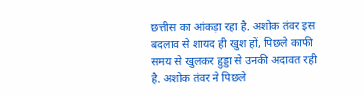छत्तीस का आंकड़ा रहा है. अशोक तंवर इस बदलाव से शायद ही खुश हों, पिछले काफी समय से खुलकर हुड्डा से उनकी अदावत रही है. अशोक तंवर ने पिछले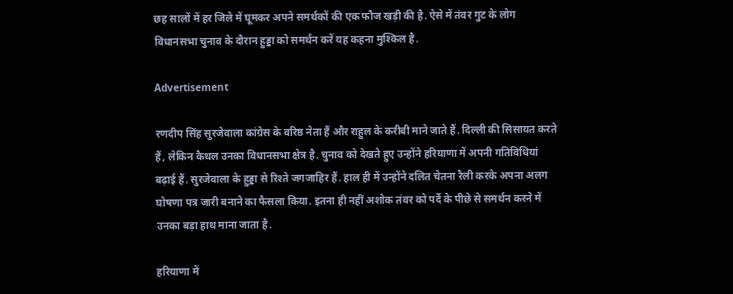छह सालों में हर जिले में घूमकर अपने समर्थकों की एक फौज खड़ी की है. ऐसे में तंवर गुट के लोग विधानसभा चुनाव के दौरान हुड्डा को समर्थन करें यह कहना मुश्किल है.

Advertisement

रणदीप सिंह सुरजेवाला कांग्रेस के वरिष्ठ नेता हैं और राहुल के करीबी माने जाते हैं. दिल्ली की सिसायत करते हैं, लेकिन कैथल उनका विधानसभा क्षेत्र है. चुनाव को देखते हुए उन्होंने हरियाणा में अपनी गतिविधियां बढ़ाई हैं. सुरजेवाला के हुड्डा से रिश्ते जगजाहिर हैं. हाल ही में उन्होंने दलित चेतना रैली करके अपना अलग घोषणा पत्र जारी बनाने का फैसला किया. इतना ही नहीं अशोक तंवर को पर्दे के पीछे से समर्थन करने में उनका बड़ा हाथ माना जाता है.

हरियाणा में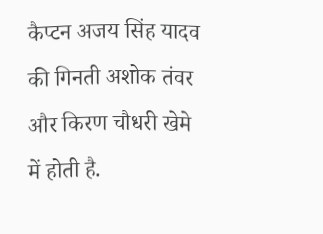कैप्टन अजय सिंह यादव की गिनती अशोक तंवर और किरण चौधरी खेमे में होती है.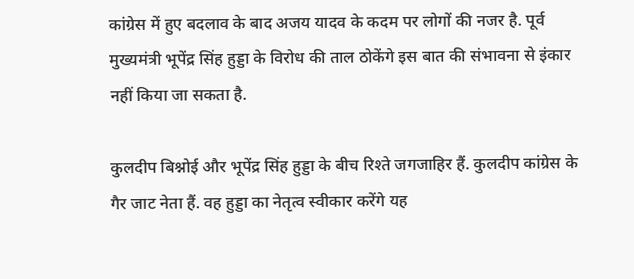कांग्रेस में हुए बदलाव के बाद अजय यादव के कदम पर लोगों की नजर है. पूर्व मुख्यमंत्री भूपेंद्र सिंह हुड्डा के विरोध की ताल ठोकेंगे इस बात की संभावना से इंकार नहीं किया जा सकता है.

कुलदीप बिश्नोई और भूपेंद्र सिंह हुड्डा के बीच रिश्ते जगजाहिर हैं. कुलदीप कांग्रेस के गैर जाट नेता हैं. वह हुड्डा का नेतृत्व स्वीकार करेंगे यह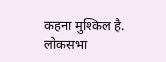कहना मुश्किल है. लोकसभा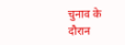चुनाव के दौरान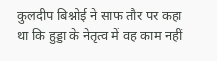कुलदीप बिश्नोई ने साफ तौर पर कहा था कि हुड्डा के नेतृत्व में वह काम नहीं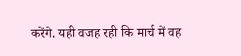करेंगे. यही वजह रही कि मार्च में वह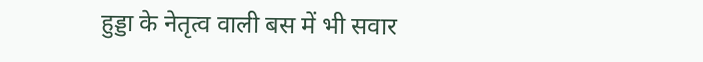हुड्डा के नेतृत्व वाली बस में भी सवार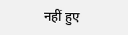नहीं हुए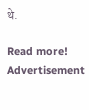थे.

Read more!
Advertisement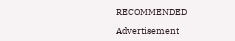RECOMMENDED

Advertisement